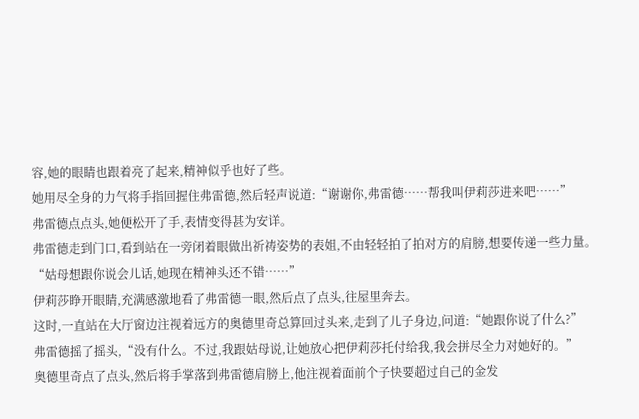容,她的眼睛也跟着亮了起来,精神似乎也好了些。
她用尽全身的力气将手指回握住弗雷德,然后轻声说道:“谢谢你,弗雷德……帮我叫伊莉莎进来吧……”
弗雷德点点头,她便松开了手,表情变得甚为安详。
弗雷德走到门口,看到站在一旁闭着眼做出祈祷姿势的表姐,不由轻轻拍了拍对方的肩膀,想要传递一些力量。
“姑母想跟你说会儿话,她现在精神头还不错……”
伊莉莎睁开眼睛,充满感激地看了弗雷德一眼,然后点了点头,往屋里奔去。
这时,一直站在大厅窗边注视着远方的奥德里奇总算回过头来,走到了儿子身边,问道:“她跟你说了什么?”
弗雷德摇了摇头,“没有什么。不过,我跟姑母说,让她放心把伊莉莎托付给我,我会拼尽全力对她好的。”
奥德里奇点了点头,然后将手掌落到弗雷德肩膀上,他注视着面前个子快要超过自己的金发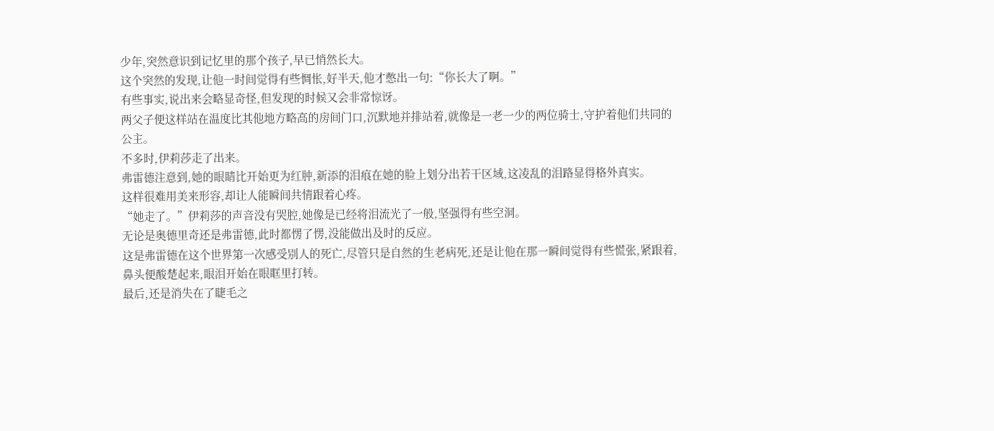少年,突然意识到记忆里的那个孩子,早已悄然长大。
这个突然的发现,让他一时间觉得有些惆怅,好半天,他才憋出一句:“你长大了啊。”
有些事实,说出来会略显奇怪,但发现的时候又会非常惊讶。
两父子便这样站在温度比其他地方略高的房间门口,沉默地并排站着,就像是一老一少的两位骑士,守护着他们共同的公主。
不多时,伊莉莎走了出来。
弗雷德注意到,她的眼睛比开始更为红肿,新添的泪痕在她的脸上划分出若干区域,这凌乱的泪路显得格外真实。
这样很难用美来形容,却让人能瞬间共情跟着心疼。
“她走了。”伊莉莎的声音没有哭腔,她像是已经将泪流光了一般,坚强得有些空洞。
无论是奥德里奇还是弗雷德,此时都愣了愣,没能做出及时的反应。
这是弗雷德在这个世界第一次感受别人的死亡,尽管只是自然的生老病死,还是让他在那一瞬间觉得有些慌张,紧跟着,鼻头便酸楚起来,眼泪开始在眼眶里打转。
最后,还是消失在了睫毛之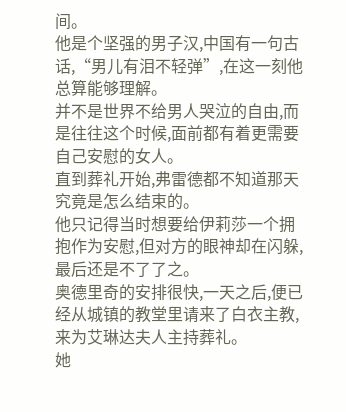间。
他是个坚强的男子汉,中国有一句古话,“男儿有泪不轻弹”,在这一刻他总算能够理解。
并不是世界不给男人哭泣的自由,而是往往这个时候,面前都有着更需要自己安慰的女人。
直到葬礼开始,弗雷德都不知道那天究竟是怎么结束的。
他只记得当时想要给伊莉莎一个拥抱作为安慰,但对方的眼神却在闪躲,最后还是不了了之。
奥德里奇的安排很快,一天之后,便已经从城镇的教堂里请来了白衣主教,来为艾琳达夫人主持葬礼。
她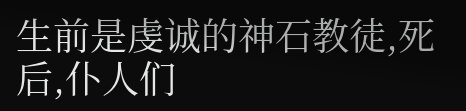生前是虔诚的神石教徒,死后,仆人们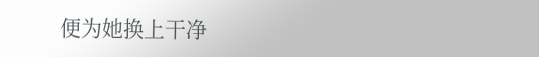便为她换上干净